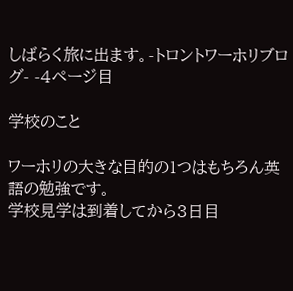しばらく旅に出ます。-トロントワーホリブログ- -4ページ目

学校のこと

ワーホリの大きな目的の1つはもちろん英語の勉強です。
学校見学は到着してから3日目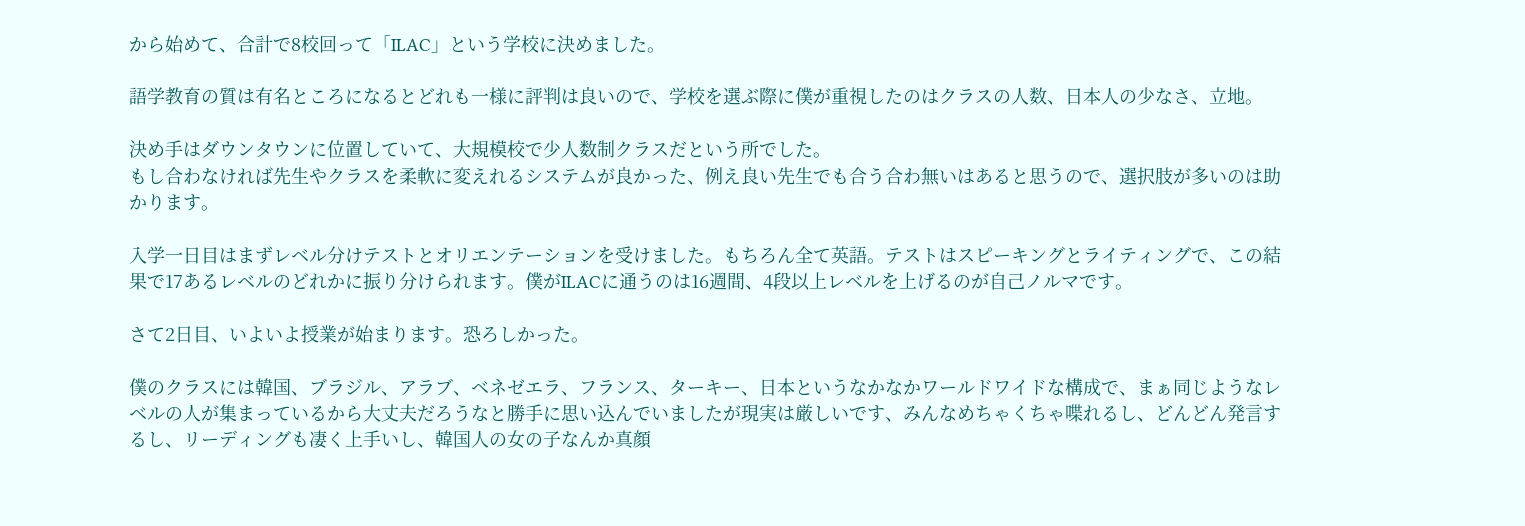から始めて、合計で8校回って「ILAC」という学校に決めました。

語学教育の質は有名ところになるとどれも一様に評判は良いので、学校を選ぶ際に僕が重視したのはクラスの人数、日本人の少なさ、立地。

決め手はダウンタウンに位置していて、大規模校で少人数制クラスだという所でした。
もし合わなければ先生やクラスを柔軟に変えれるシステムが良かった、例え良い先生でも合う合わ無いはあると思うので、選択肢が多いのは助かります。

入学一日目はまずレベル分けテストとオリエンテーションを受けました。もちろん全て英語。テストはスピーキングとライティングで、この結果で17あるレベルのどれかに振り分けられます。僕がILACに通うのは16週間、4段以上レベルを上げるのが自己ノルマです。

さて2日目、いよいよ授業が始まります。恐ろしかった。

僕のクラスには韓国、ブラジル、アラブ、ベネゼエラ、フランス、ターキー、日本というなかなかワールドワイドな構成で、まぁ同じようなレベルの人が集まっているから大丈夫だろうなと勝手に思い込んでいましたが現実は厳しいです、みんなめちゃくちゃ喋れるし、どんどん発言するし、リーディングも凄く上手いし、韓国人の女の子なんか真顔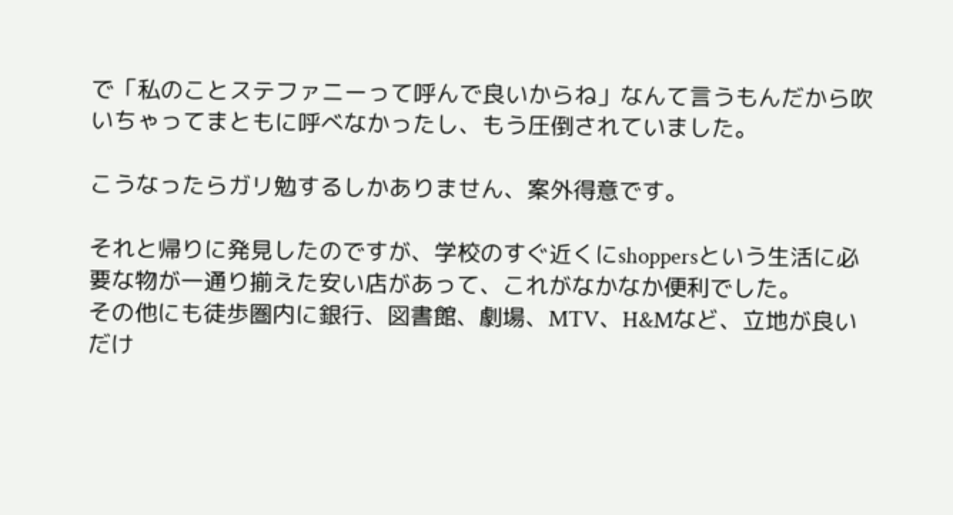で「私のことステファニーって呼んで良いからね」なんて言うもんだから吹いちゃってまともに呼べなかったし、もう圧倒されていました。

こうなったらガリ勉するしかありません、案外得意です。

それと帰りに発見したのですが、学校のすぐ近くにshoppersという生活に必要な物が一通り揃えた安い店があって、これがなかなか便利でした。
その他にも徒歩圏内に銀行、図書館、劇場、MTV、H&Mなど、立地が良いだけ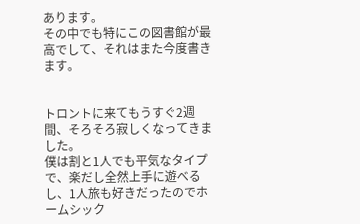あります。
その中でも特にこの図書館が最高でして、それはまた今度書きます。


トロントに来てもうすぐ2週間、そろそろ寂しくなってきました。
僕は割と1人でも平気なタイプで、楽だし全然上手に遊べるし、1人旅も好きだったのでホームシック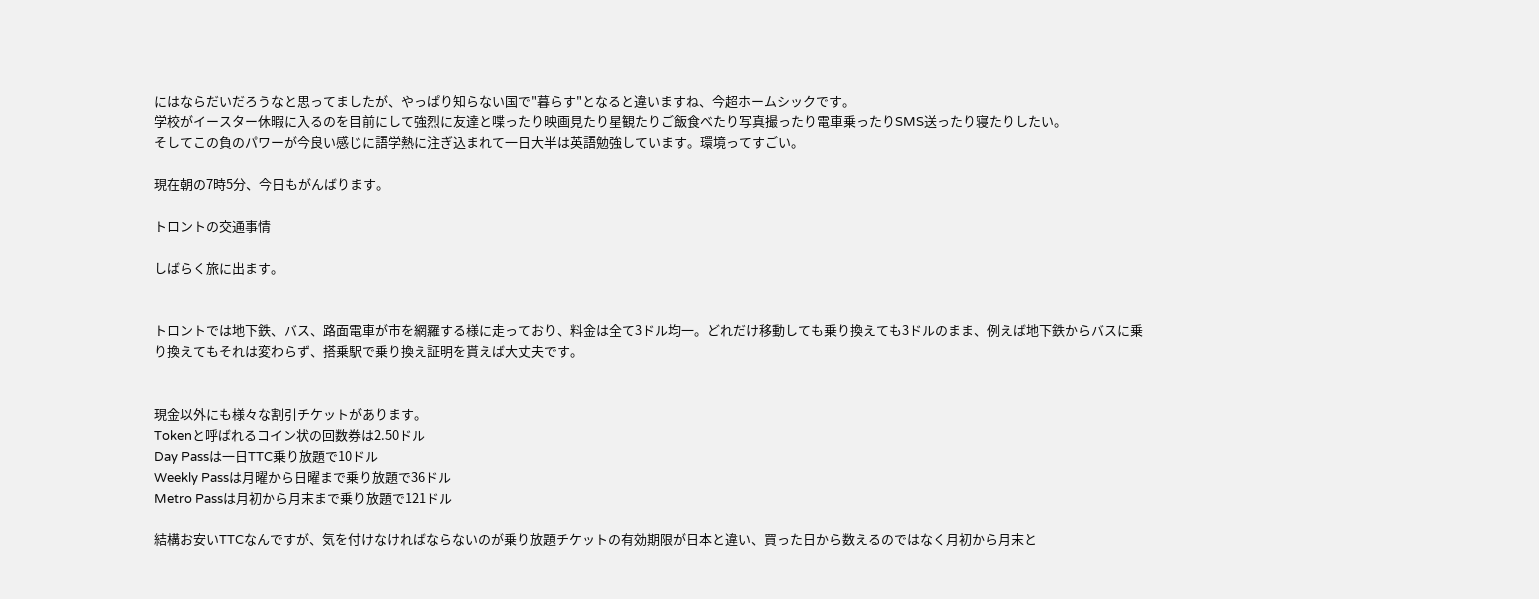にはならだいだろうなと思ってましたが、やっぱり知らない国で"暮らす"となると違いますね、今超ホームシックです。
学校がイースター休暇に入るのを目前にして強烈に友達と喋ったり映画見たり星観たりご飯食べたり写真撮ったり電車乗ったりSMS送ったり寝たりしたい。
そしてこの負のパワーが今良い感じに語学熱に注ぎ込まれて一日大半は英語勉強しています。環境ってすごい。

現在朝の7時5分、今日もがんばります。

トロントの交通事情

しばらく旅に出ます。


トロントでは地下鉄、バス、路面電車が市を網羅する様に走っており、料金は全て3ドル均一。どれだけ移動しても乗り換えても3ドルのまま、例えば地下鉄からバスに乗り換えてもそれは変わらず、搭乗駅で乗り換え証明を貰えば大丈夫です。


現金以外にも様々な割引チケットがあります。
Tokenと呼ばれるコイン状の回数券は2.50ドル
Day Passは一日TTC乗り放題で10ドル
Weekly Passは月曜から日曜まで乗り放題で36ドル
Metro Passは月初から月末まで乗り放題で121ドル

結構お安いTTCなんですが、気を付けなければならないのが乗り放題チケットの有効期限が日本と違い、買った日から数えるのではなく月初から月末と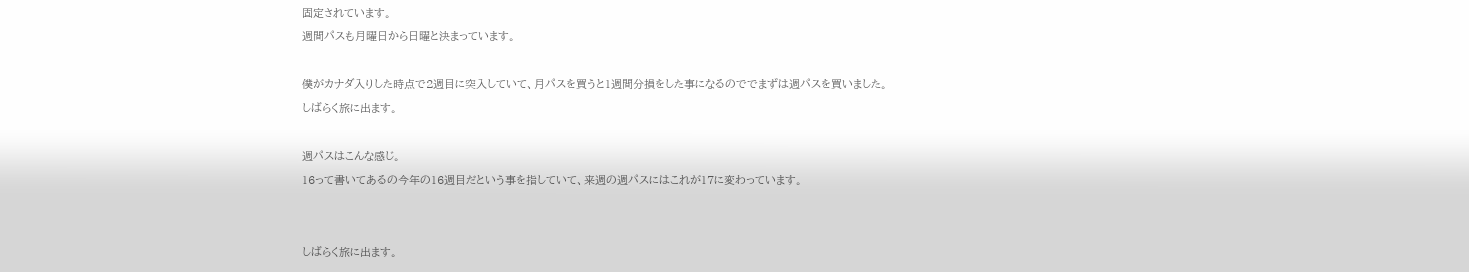固定されています。
週間パスも月曜日から日曜と決まっています。

僕がカナダ入りした時点で2週目に突入していて、月パスを買うと1週間分損をした事になるのででまずは週パスを買いました。
しばらく旅に出ます。

週パスはこんな感じ。
16って書いてあるの今年の16週目だという事を指していて、来週の週パスにはこれが17に変わっています。


しばらく旅に出ます。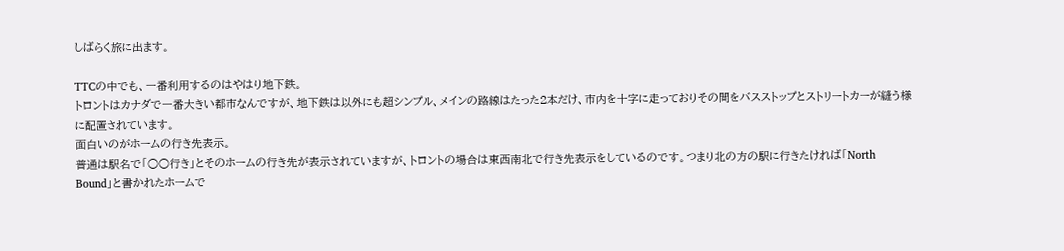しばらく旅に出ます。

TTCの中でも、一番利用するのはやはり地下鉄。
トロントはカナダで一番大きい都市なんですが、地下鉄は以外にも超シンプル、メインの路線はたった2本だけ、市内を十字に走っておりその間をバスストップとストリートカーが縫う様に配置されています。
面白いのがホームの行き先表示。
普通は駅名で「○○行き」とそのホームの行き先が表示されていますが、トロントの場合は東西南北で行き先表示をしているのです。つまり北の方の駅に行きたければ「North Bound」と書かれたホームで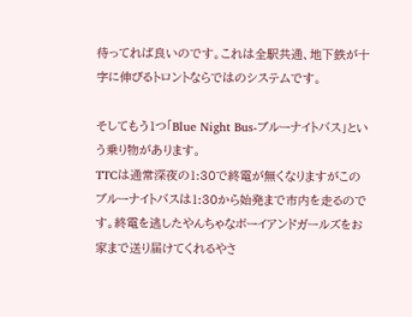待ってれば良いのです。これは全駅共通、地下鉄が十字に伸びるトロントならではのシステムです。

そしてもう1つ「Blue Night Bus-ブルーナイトバス」という乗り物があります。
TTCは通常深夜の1:30で終電が無くなりますがこのブルーナイトバスは1:30から始発まで市内を走るのです。終電を逃したやんちゃなボーイアンドガールズをお家まで送り届けてくれるやさ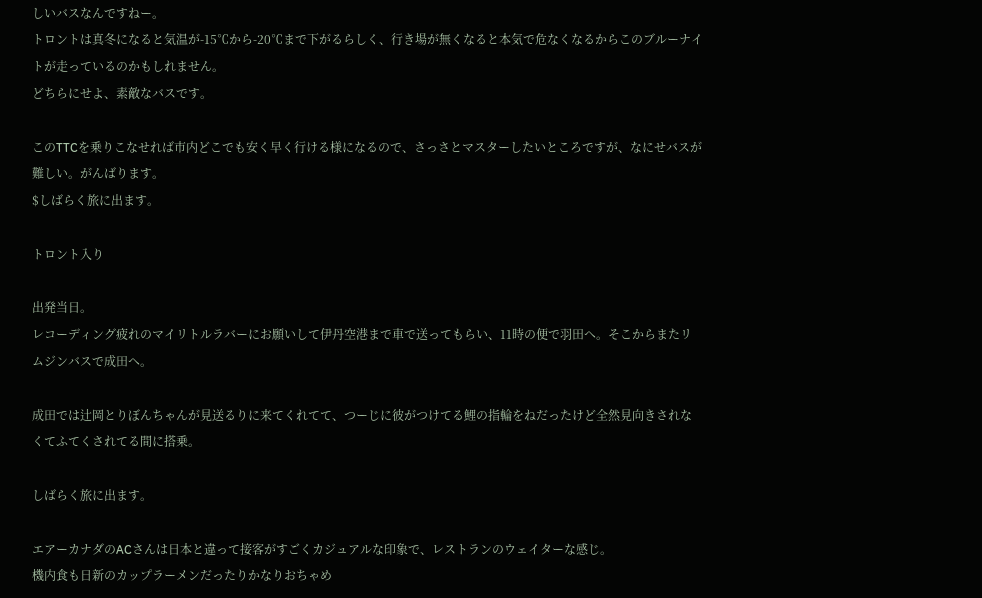しいバスなんですねー。
トロントは真冬になると気温が-15℃から-20℃まで下がるらしく、行き場が無くなると本気で危なくなるからこのブルーナイトが走っているのかもしれません。
どちらにせよ、素敵なバスです。

このTTCを乗りこなせれば市内どこでも安く早く行ける様になるので、さっさとマスターしたいところですが、なにせバスが難しい。がんばります。
$しばらく旅に出ます。

トロント入り

出発当日。
レコーディング疲れのマイリトルラバーにお願いして伊丹空港まで車で送ってもらい、11時の便で羽田へ。そこからまたリムジンバスで成田へ。

成田では辻岡とりぼんちゃんが見送るりに来てくれてて、つーじに彼がつけてる鯉の指輪をねだったけど全然見向きされなくてふてくされてる間に搭乗。

しばらく旅に出ます。

エアーカナダのACさんは日本と違って接客がすごくカジュアルな印象で、レストランのウェイターな感じ。
機内食も日新のカップラーメンだったりかなりおちゃめ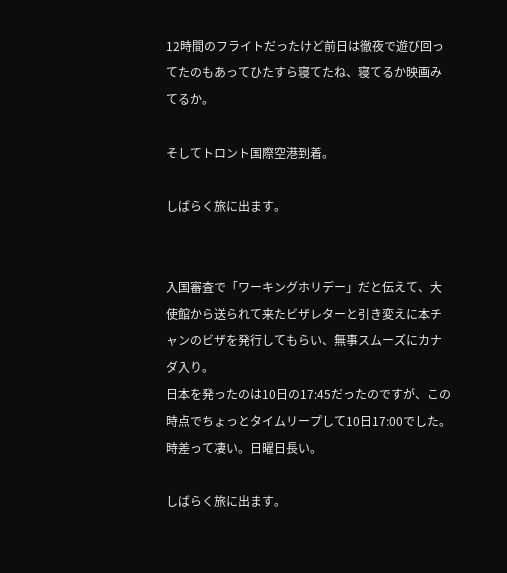12時間のフライトだったけど前日は徹夜で遊び回ってたのもあってひたすら寝てたね、寝てるか映画みてるか。

そしてトロント国際空港到着。

しばらく旅に出ます。


入国審査で「ワーキングホリデー」だと伝えて、大使館から送られて来たビザレターと引き変えに本チャンのビザを発行してもらい、無事スムーズにカナダ入り。
日本を発ったのは10日の17:45だったのですが、この時点でちょっとタイムリープして10日17:00でした。時差って凄い。日曜日長い。

しばらく旅に出ます。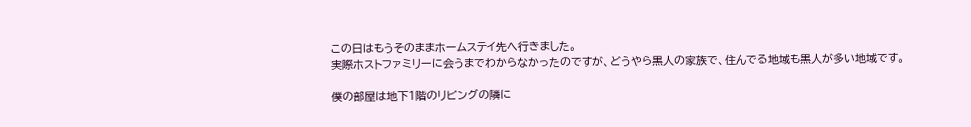この日はもうそのままホームステイ先へ行きました。
実際ホストファミリーに会うまでわからなかったのですが、どうやら黒人の家族で、住んでる地域も黒人が多い地域です。

僕の部屋は地下1階のリビングの隣に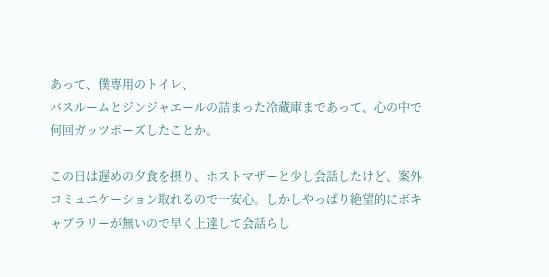あって、僕専用のトイレ、
バスルームとジンジャエールの詰まった冷蔵庫まであって、心の中で何回ガッツポーズしたことか。

この日は遅めの夕食を摂り、ホストマザーと少し会話したけど、案外コミュニケーション取れるので一安心。しかしやっぱり絶望的にボキャブラリーが無いので早く上達して会話らし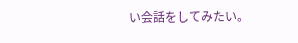い会話をしてみたい。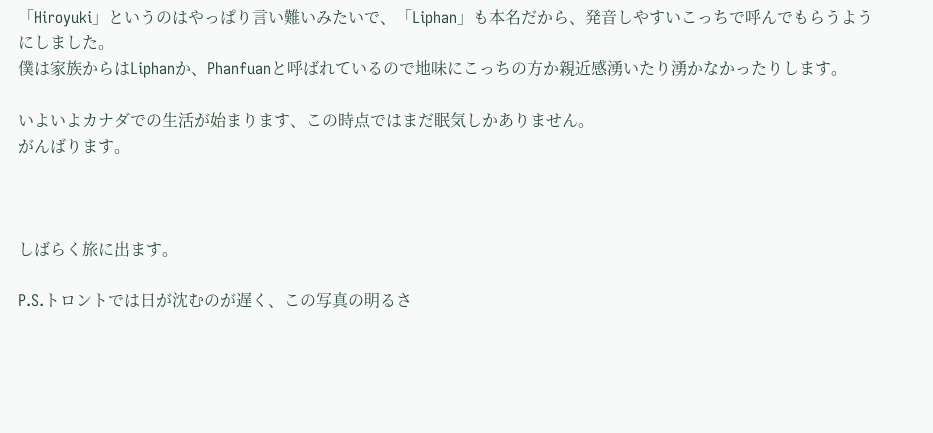「Hiroyuki」というのはやっぱり言い難いみたいで、「Liphan」も本名だから、発音しやすいこっちで呼んでもらうようにしました。
僕は家族からはLiphanか、Phanfuanと呼ばれているので地味にこっちの方か親近感湧いたり湧かなかったりします。

いよいよカナダでの生活が始まります、この時点ではまだ眠気しかありません。
がんばります。



しばらく旅に出ます。

P.S.トロントでは日が沈むのが遅く、この写真の明るさ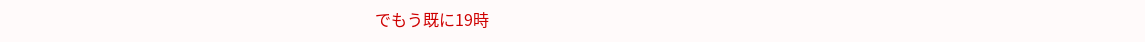でもう既に19時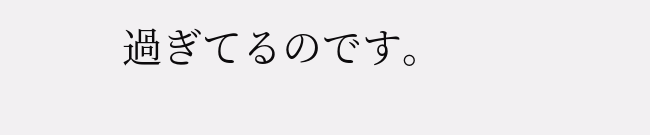過ぎてるのです。